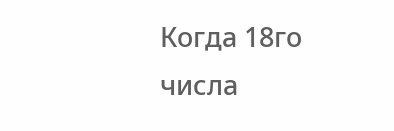Когда 18го числа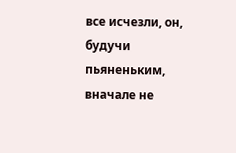все исчезли, он, будучи пьяненьким, вначале не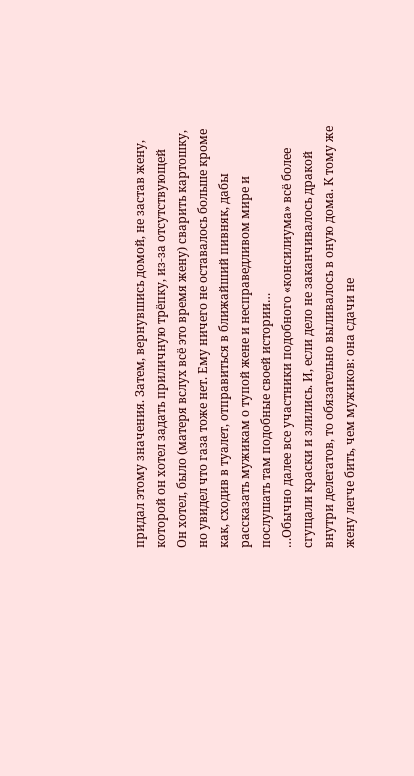придал этому значения. Затем, вернувшись домой, не застав жену, которой он хотел задать приличную трёпку, из-за отсутствующей
Он хотел, было (матеря вслух всё это время жену) сварить картошку, но увидел что газа тоже нет. Ему ничего не оставалось больше кроме как, сходив в туалет, отправиться в ближайший пивняк, дабы рассказать мужикам о тупой жене и несправедливом мире и послушать там подобные своей истории…
…Обычно далее все участники подобного «консилиума» всё более сгущали краски и злились. И, если дело не заканчивалось дракой внутри делегатов, то обязательно выливалось в оную дома. К тому же жену легче бить, чем мужиков: она сдачи не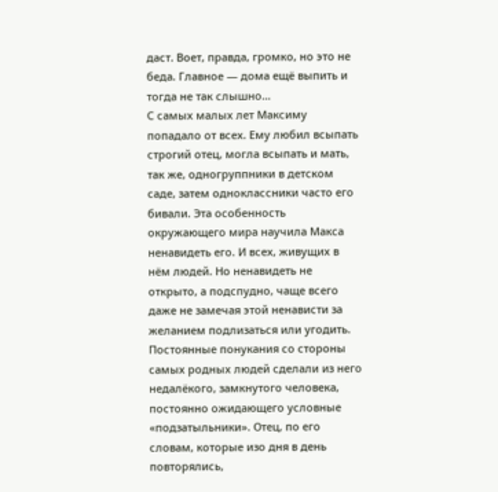даст. Воет, правда, громко, но это не беда. Главное — дома ещё выпить и тогда не так слышно…
С самых малых лет Максиму попадало от всех. Ему любил всыпать строгий отец, могла всыпать и мать, так же, одногруппники в детском саде, затем одноклассники часто его бивали. Эта особенность окружающего мира научила Макса ненавидеть его. И всех, живущих в нём людей. Но ненавидеть не открыто, а подспудно, чаще всего даже не замечая этой ненависти за желанием подлизаться или угодить.
Постоянные понукания со стороны самых родных людей сделали из него недалёкого, замкнутого человека, постоянно ожидающего условные «подзатыльники». Отец, по его словам, которые изо дня в день повторялись,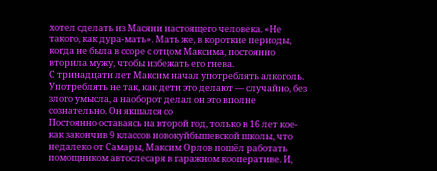хотел сделать из Масяни настоящего человека. «Не такого, как дура-мать». Мать же, в короткие периоды, когда не была в ссоре с отцом Максима, постоянно вторила мужу, чтобы избежать его гнева.
С тринадцати лет Максим начал употреблять алкоголь. Употреблять не так, как дети это делают — случайно, без злого умысла, а наоборот делал он это вполне сознательно. Он якшался со
Постоянно оставаясь на второй год, только в 16 лет кое-как закончив 9 классов новокуйбышевской школы, что недалеко от Самары, Максим Орлов пошёл работать помощником автослесаря в гаражном кооперативе. И,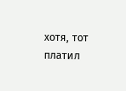хотя, тот платил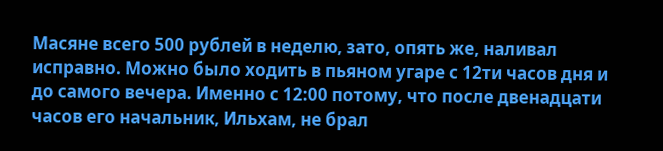Масяне всего 500 рублей в неделю, зато, опять же, наливал исправно. Можно было ходить в пьяном угаре с 12ти часов дня и до самого вечера. Именно с 12:00 потому, что после двенадцати часов его начальник, Ильхам, не брал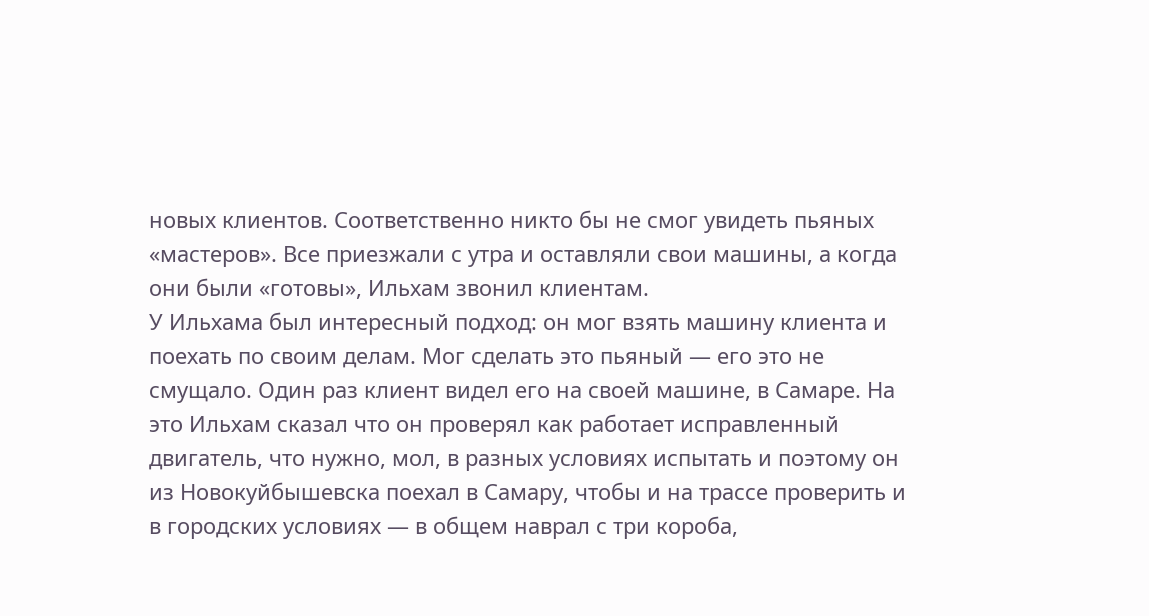новых клиентов. Соответственно никто бы не смог увидеть пьяных «мастеров». Все приезжали с утра и оставляли свои машины, а когда они были «готовы», Ильхам звонил клиентам.
У Ильхама был интересный подход: он мог взять машину клиента и поехать по своим делам. Мог сделать это пьяный — его это не смущало. Один раз клиент видел его на своей машине, в Самаре. На это Ильхам сказал что он проверял как работает исправленный двигатель, что нужно, мол, в разных условиях испытать и поэтому он из Новокуйбышевска поехал в Самару, чтобы и на трассе проверить и в городских условиях — в общем наврал с три короба,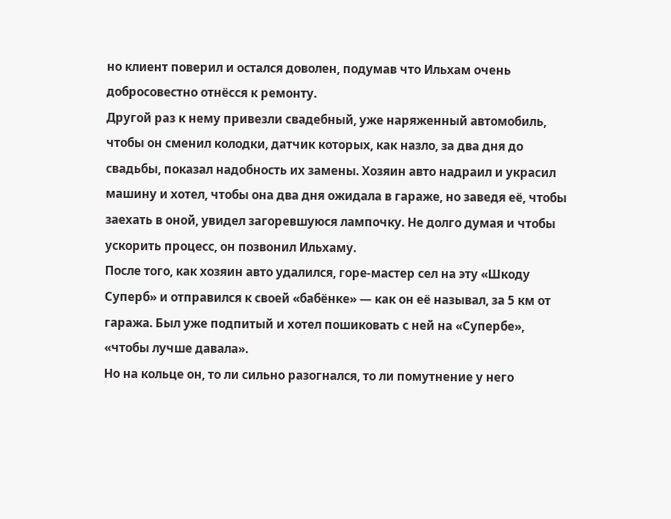но клиент поверил и остался доволен, подумав что Ильхам очень добросовестно отнёсся к ремонту.
Другой раз к нему привезли свадебный, уже наряженный автомобиль, чтобы он сменил колодки, датчик которых, как назло, за два дня до свадьбы, показал надобность их замены. Хозяин авто надраил и украсил машину и хотел, чтобы она два дня ожидала в гараже, но заведя её, чтобы заехать в оной, увидел загоревшуюся лампочку. Не долго думая и чтобы ускорить процесс, он позвонил Ильхаму.
После того, как хозяин авто удалился, горе-мастер сел на эту «Шкоду Суперб» и отправился к своей «бабёнке» — как он её называл, за 5 км от гаража. Был уже подпитый и хотел пошиковать с ней на «Супербе», «чтобы лучше давала».
Но на кольце он, то ли сильно разогнался, то ли помутнение у него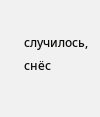случилось, снёс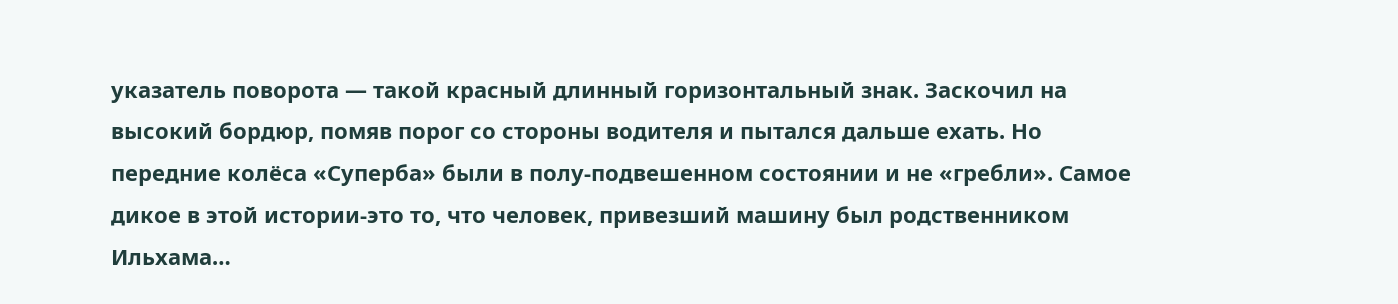указатель поворота — такой красный длинный горизонтальный знак. Заскочил на высокий бордюр, помяв порог со стороны водителя и пытался дальше ехать. Но передние колёса «Суперба» были в полу-подвешенном состоянии и не «гребли». Самое дикое в этой истории-это то, что человек, привезший машину был родственником Ильхама…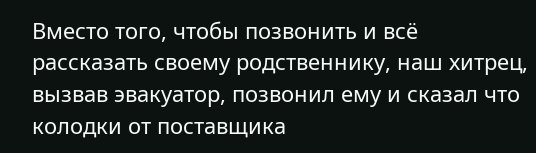Вместо того, чтобы позвонить и всё рассказать своему родственнику, наш хитрец, вызвав эвакуатор, позвонил ему и сказал что колодки от поставщика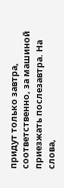придут только завтра, соответственно, за машиной приезжать послезавтра. На слова,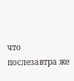что послезавтра же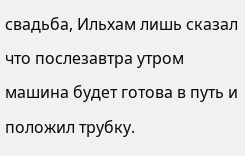свадьба, Ильхам лишь сказал что послезавтра утром машина будет готова в путь и положил трубку.